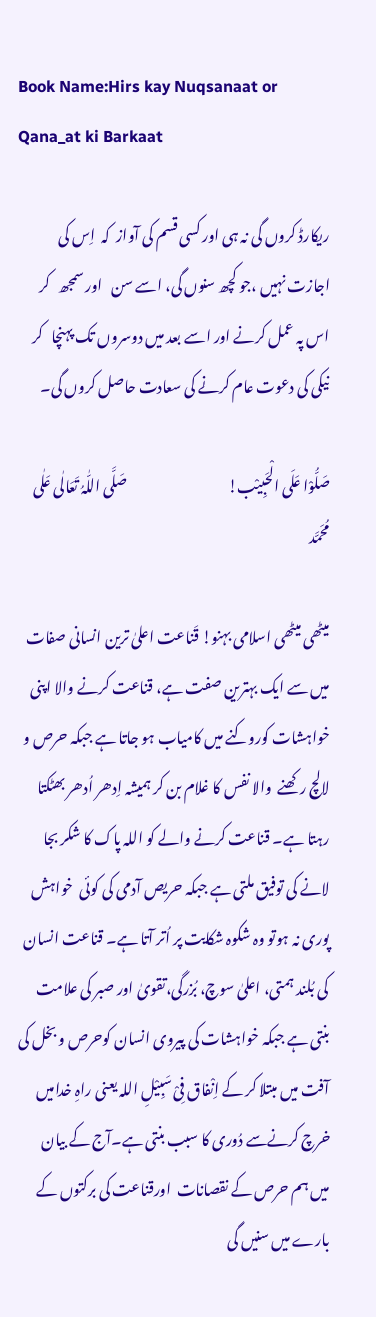Book Name:Hirs kay Nuqsanaat or Qana_at ki Barkaat

ریکارڈ کروں گی نہ ہی اور کسی قسم کی آواز  کہ  اِس کی اجازت نہیں ،جو کچھ سنوں گی، اسے سن   اور سمجھ   کر اس پہ عمل کرنے اور اسے بعد میں دوسروں تک پہنچا   کر نیکی کی دعوت عام کرنے کی سعادت حاصل کروں گی۔

صَلُّوْا عَلَی الْحَبِیْب!                                   صَلَّی اللّٰہُ تَعَالٰی عَلٰی مُحَمَّد

میٹھی میٹھی اسلامی بہنو! قَناعت اعلیٰ ترین انسانی صفات میں سے ایک بہترین صفت ہے، قناعت کرنے والا اپنی خواہشات کوروکنے میں کامیاب ہو جاتا ہے جبکہ حرص و لالچ رکھنے  والا نفس کا غلام بن کر ہمیشہ اِدھر اُدھر بھٹکتا رہتا ہے۔ قناعت کرنے والے کو اللہ پاک کا شکر بجا لانے کی توفیق ملتی ہے جبکہ حریص آدمی کی کوئی  خواہش پوری نہ ہوتو وہ شکوہ شکایت پر اُتر آتا ہے۔ قناعت انسان کی بُلند ہمتی، اعلیٰ سوچ، بُزرگی،تقویٰ اور صبر کی علامت بنتی ہے جبکہ خواہشات کی پیروی انسان کوحرص و بخل کی آفت میں مبتلا کر کے اِنْفاق فِیْ سَبِیْلِ اللہ یعنی راہِ خدامیں خرچ کرنےسے دُوری کا سبب بنتی ہے۔آج کے بیان  میں ہم حرص کے نقصانات  اورقناعت کی برکتوں کے بارے میں سنیں گی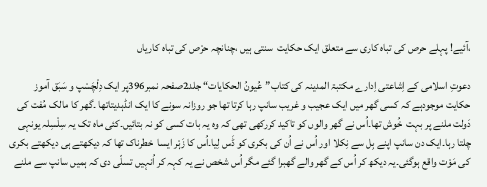،آئیے! پہلے حرص کی تباہ کاری سے متعلق ایک حکایت  سنتی ہیں ،چنانچہ حرْص کی تباہ کاریاں

دعوتِ اسلامی کے اِشاعتی اِدارے مکتبۃ المدینہ کی کتاب”عُیونُ الحکایات“ جلد2صفحہ نمبر396پر ایک دِلْچَسْپ و سَبَق آموز حکایت موجودہے کہ کسی گھر میں ایک عجیب و غریب سانپ رہا کرتا تھا جو روزانہ سونے کا ایک انڈہدیتاتھا ۔گھر کا مالک مُفت کی دَولت ملنے پر بہت  خُوش تھا۔اُس نے گھر والوں کو تاکید کررکھی تھی کہ وہ یہ بات کسی کو نہ بتائیں۔کئی ماہ تک یہ سِلْسِلہ یونہی چلتا رہا۔ایک دن سانپ اپنے بِل سے نِکلا اور اُس نے اُن کی بکری کو ڈَس لِیا۔اُس کا زَہْر ایسا  خطرناک تھا کہ دیکھتے ہی دیکھتے بکری کی مَوْت واقع ہوگئی۔یہ دیکھ کر اُس کے گھر والے گھبرا گئے مگر اُس شخص نے یہ کہہ کر اُنہیں تسلّی دی کہ ہمیں سانپ سے ملنے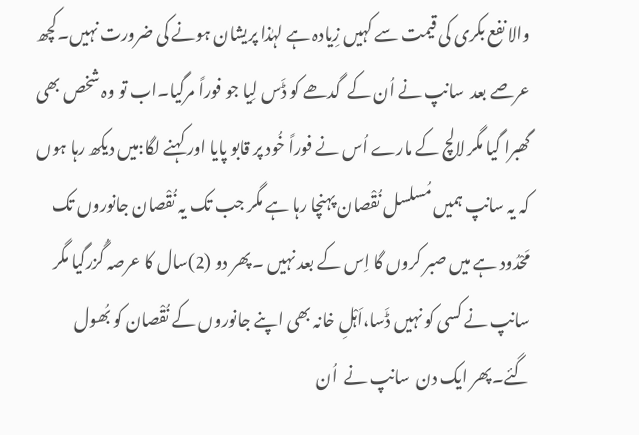والا نفع بکری کی قیمت سے کہیں زِیادہ ہے لہٰذا پریشان ہونے کی ضرورت نہیں۔کچھ عرصے بعد  سانپ نے اُن کے  گدھے کو ڈَس لِیا جو فوراً مرگیا۔اب تو وہ شخص بھی گھبرا گیا مگر لالچ کے مارے اُس نے فوراً خُود پر قابو پایا اور کہنے لگا:میں دیکھ رہا ہوں کہ یہ سانپ ہمیں مُسلسل نُقْصان پہنچا رہا ہے مگر جب تک یہ نُقْصان جانوروں تک مَحْدُود ہے میں صبر کروں گا اِس کے بعد نہیں ۔پھر دو (2)سال کا عرصہ گُزرگیا مگر  سانپ نے کسی کو نہیں ڈَسا،اَہْلِ خانہ بھی اپنے جانوروں کے نُقْصان کو بُھول گئے۔پھر ایک دن  سانپ نے  اُن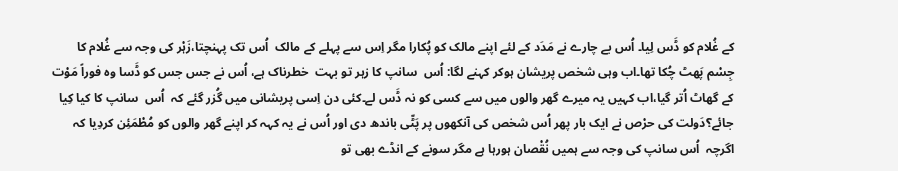کے غُلام کو ڈَس لِیا۔ اُس بے چارے نے مَدَد کے لئے اپنے مالک کو پُکارا مگر اِس سے پہلے کے مالک  اُس تک پہنچتا،زَہْر کی وجہ سے غُلام کا جِسْم پَھٹ چُکا تھا۔اب وہی شخص پریشان ہوکر کہنے لگا: اُس  سانپ کا زہر تو بہت  خطرناک ہے، اُس نے جس جس کو ڈَسا وہ فوراً مَوْت کے گھاٹ اُتر گیا،اب کہیں یہ میرے گھر والوں میں سے کسی کو نہ ڈَس لے۔کئی دن اِسی پریشانی میں گُزر گئے کہ  اُس  سانپ کا کیا کِیا جائے؟دَولت کی حرْص نے ایک بار پھر اُس شخص کی آنکھوں پر پَٹّی باندھ دی اور اُس نے یہ کہہ کر اپنے گھر والوں کو مُطْمَئِن کردِیا کہ اگرچہ  اُس سانپ کی وجہ سے ہمیں نُقْصان ہورہا ہے مگر سونے کے انڈے بھی تو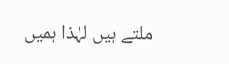ملتے ہیں لہٰذا ہمیں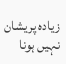زیادہ پریشان نہیں ہونا